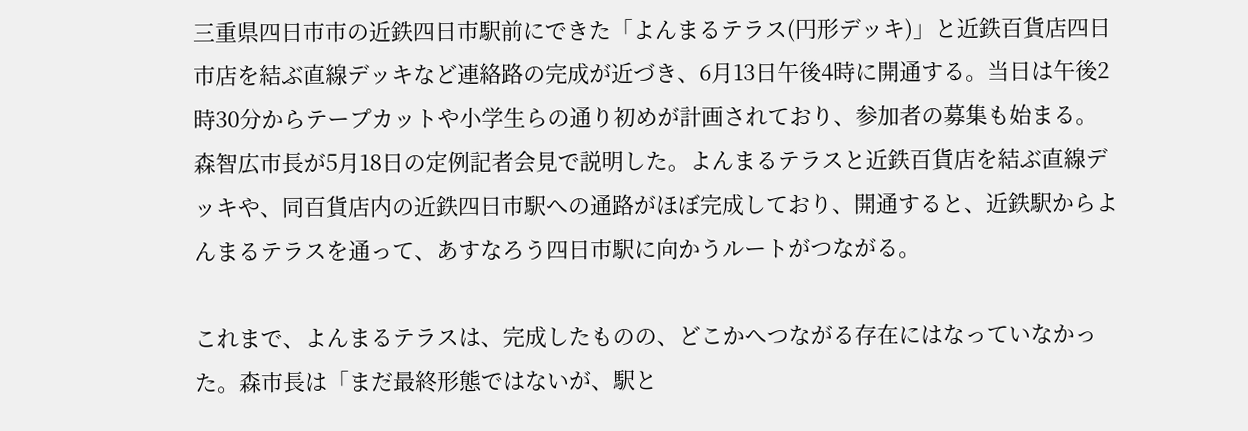三重県四日市市の近鉄四日市駅前にできた「よんまるテラス(円形デッキ)」と近鉄百貨店四日市店を結ぶ直線デッキなど連絡路の完成が近づき、6月13日午後4時に開通する。当日は午後2時30分からテープカットや小学生らの通り初めが計画されており、参加者の募集も始まる。
森智広市長が5月18日の定例記者会見で説明した。よんまるテラスと近鉄百貨店を結ぶ直線デッキや、同百貨店内の近鉄四日市駅への通路がほぼ完成しており、開通すると、近鉄駅からよんまるテラスを通って、あすなろう四日市駅に向かうルートがつながる。

これまで、よんまるテラスは、完成したものの、どこかへつながる存在にはなっていなかった。森市長は「まだ最終形態ではないが、駅と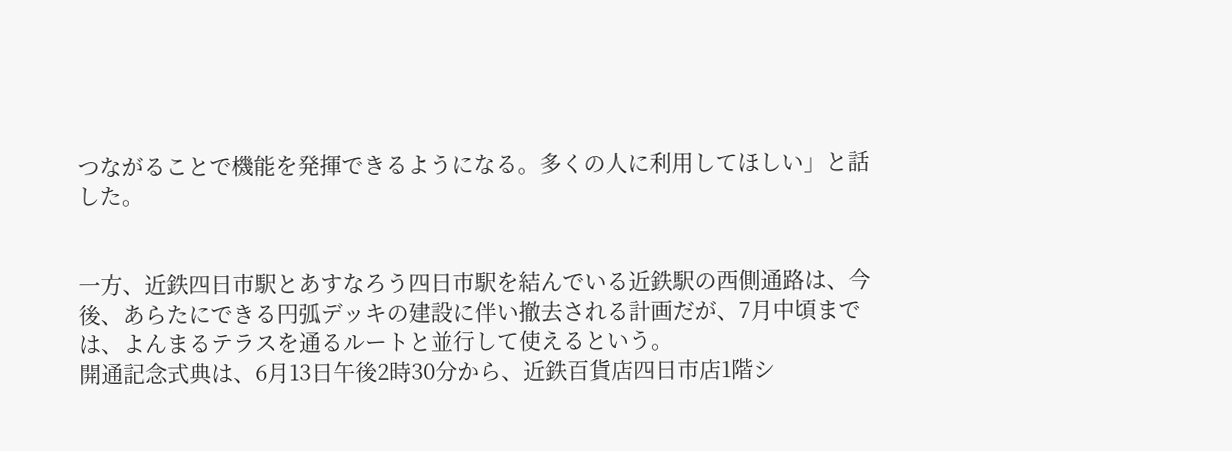つながることで機能を発揮できるようになる。多くの人に利用してほしい」と話した。


一方、近鉄四日市駅とあすなろう四日市駅を結んでいる近鉄駅の西側通路は、今後、あらたにできる円弧デッキの建設に伴い撤去される計画だが、7月中頃までは、よんまるテラスを通るルートと並行して使えるという。
開通記念式典は、6月13日午後2時30分から、近鉄百貨店四日市店1階シ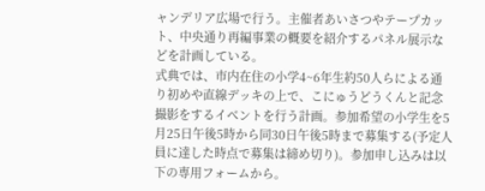ャンデリア広場で行う。主催者あいさつやテープカット、中央通り再編事業の概要を紹介するパネル展示などを計画している。
式典では、市内在住の小学4~6年生約50人らによる通り初めや直線デッキの上で、こにゅうどうくんと記念撮影をするイベントを行う計画。参加希望の小学生を5月25日午後5時から同30日午後5時まで募集する(予定人員に達した時点で募集は締め切り)。参加申し込みは以下の専用フォームから。